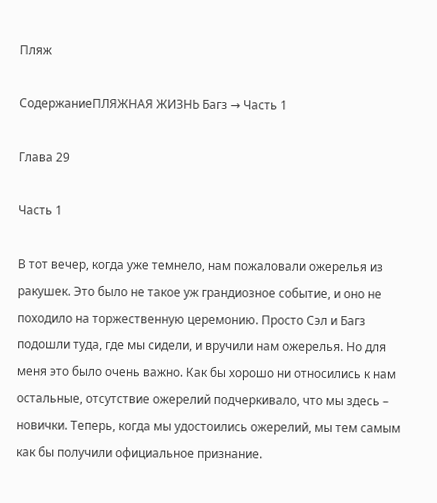Пляж

СодержаниеПЛЯЖНАЯ ЖИЗНЬ Багз → Часть 1

Глава 29

Часть 1

В тот вечер, когда уже темнело, нам пожаловали ожерелья из ракушек. Это было не такое уж грандиозное событие, и оно не походило на торжественную церемонию. Просто Сэл и Багз подошли туда, где мы сидели, и вручили нам ожерелья. Но для меня это было очень важно. Как бы хорошо ни относились к нам остальные, отсутствие ожерелий подчеркивало, что мы здесь – новички. Теперь, когда мы удостоились ожерелий, мы тем самым как бы получили официальное признание.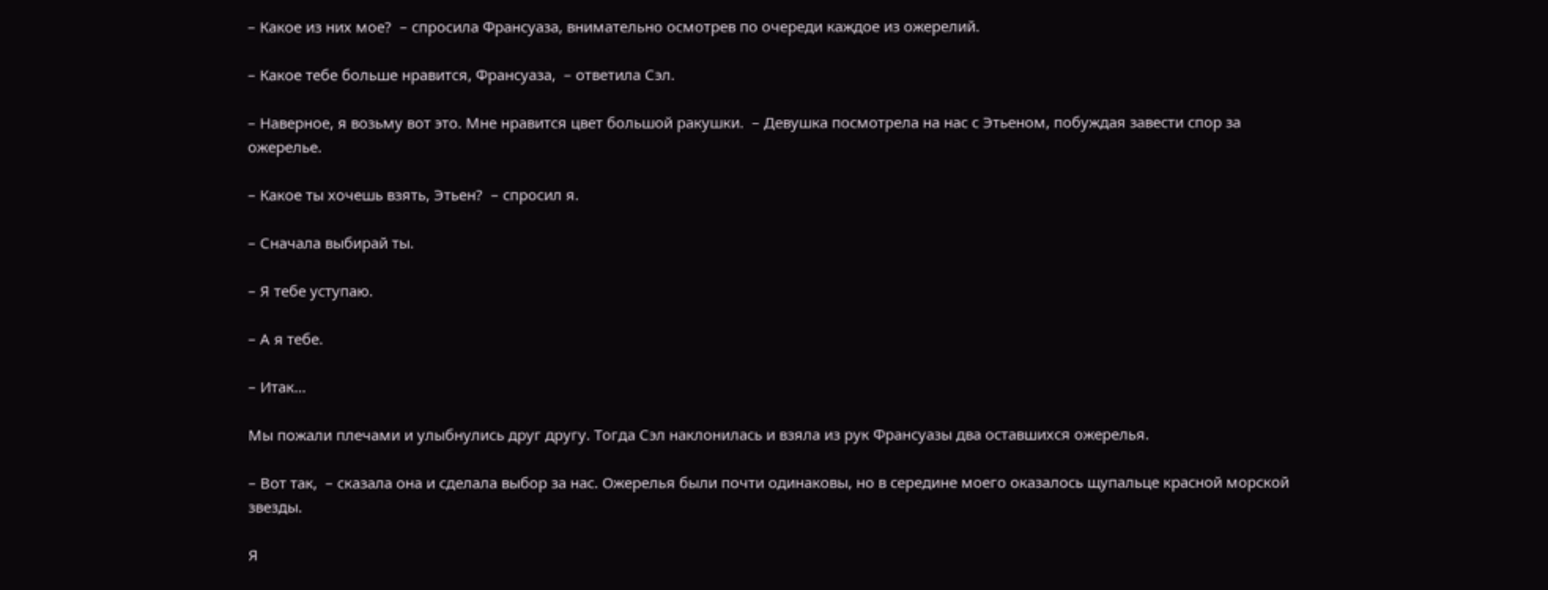– Какое из них мое?  – спросила Франсуаза, внимательно осмотрев по очереди каждое из ожерелий.

– Какое тебе больше нравится, Франсуаза,  – ответила Сэл.

– Наверное, я возьму вот это. Мне нравится цвет большой ракушки.  – Девушка посмотрела на нас с Этьеном, побуждая завести спор за ожерелье.

– Какое ты хочешь взять, Этьен?  – спросил я.

– Сначала выбирай ты.

– Я тебе уступаю.

– А я тебе.

– Итак…

Мы пожали плечами и улыбнулись друг другу. Тогда Сэл наклонилась и взяла из рук Франсуазы два оставшихся ожерелья.

– Вот так,  – сказала она и сделала выбор за нас. Ожерелья были почти одинаковы, но в середине моего оказалось щупальце красной морской звезды.

Я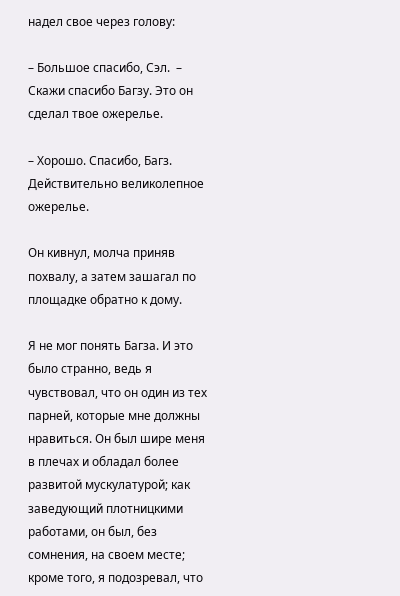надел свое через голову:

– Большое спасибо, Сэл.  – Скажи спасибо Багзу. Это он сделал твое ожерелье.

– Хорошо. Спасибо, Багз. Действительно великолепное ожерелье.

Он кивнул, молча приняв похвалу, а затем зашагал по площадке обратно к дому.

Я не мог понять Багза. И это было странно, ведь я чувствовал, что он один из тех парней, которые мне должны нравиться. Он был шире меня в плечах и обладал более развитой мускулатурой; как заведующий плотницкими работами, он был, без сомнения, на своем месте; кроме того, я подозревал, что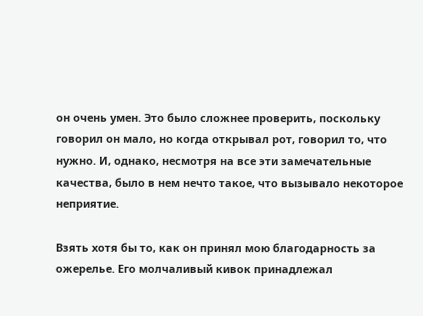он очень умен. Это было сложнее проверить, поскольку говорил он мало, но когда открывал рот, говорил то, что нужно. И, однако, несмотря на все эти замечательные качества, было в нем нечто такое, что вызывало некоторое неприятие.

Взять хотя бы то, как он принял мою благодарность за ожерелье. Его молчаливый кивок принадлежал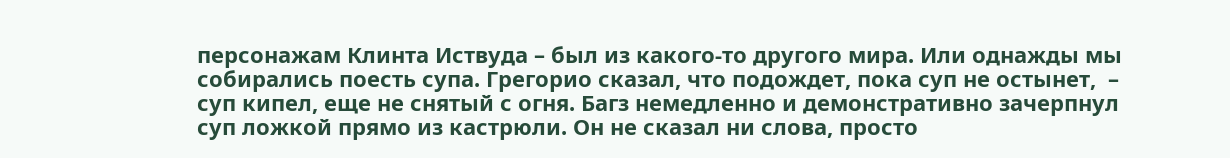персонажам Клинта Иствуда – был из какого-то другого мира. Или однажды мы собирались поесть супа. Грегорио сказал, что подождет, пока суп не остынет,  – суп кипел, еще не снятый с огня. Багз немедленно и демонстративно зачерпнул суп ложкой прямо из кастрюли. Он не сказал ни слова, просто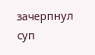зачерпнул суп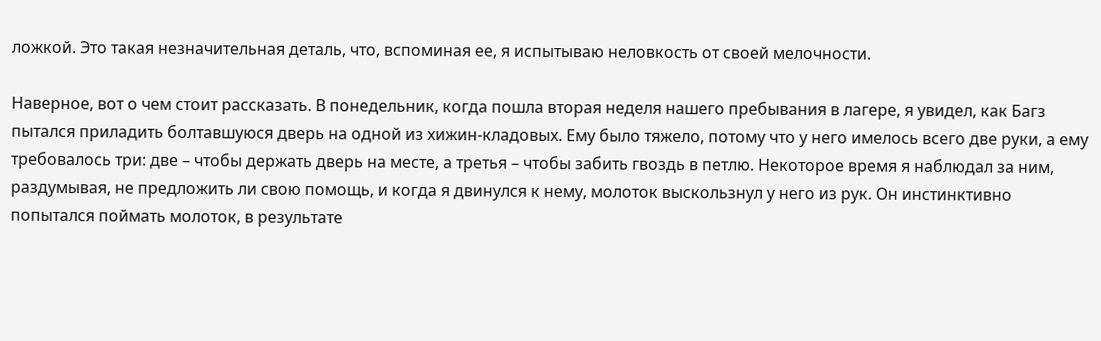ложкой. Это такая незначительная деталь, что, вспоминая ее, я испытываю неловкость от своей мелочности.

Наверное, вот о чем стоит рассказать. В понедельник, когда пошла вторая неделя нашего пребывания в лагере, я увидел, как Багз пытался приладить болтавшуюся дверь на одной из хижин-кладовых. Ему было тяжело, потому что у него имелось всего две руки, а ему требовалось три: две – чтобы держать дверь на месте, а третья – чтобы забить гвоздь в петлю. Некоторое время я наблюдал за ним, раздумывая, не предложить ли свою помощь, и когда я двинулся к нему, молоток выскользнул у него из рук. Он инстинктивно попытался поймать молоток, в результате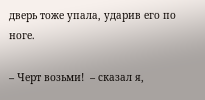дверь тоже упала, ударив его по ноге.

– Черт возьми!  – сказал я,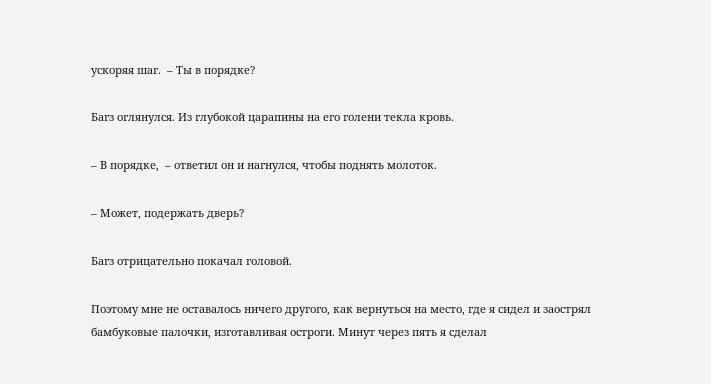ускоряя шаг.  – Ты в порядке?

Багз оглянулся. Из глубокой царапины на его голени текла кровь.

– В порядке,  – ответил он и нагнулся, чтобы поднять молоток.

– Может, подержать дверь?

Багз отрицательно покачал головой.

Поэтому мне не оставалось ничего другого, как вернуться на место, где я сидел и заострял бамбуковые палочки, изготавливая остроги. Минут через пять я сделал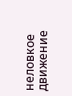неловкое движение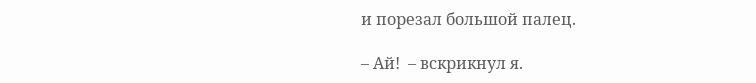и порезал большой палец.

– Ай!  – вскрикнул я.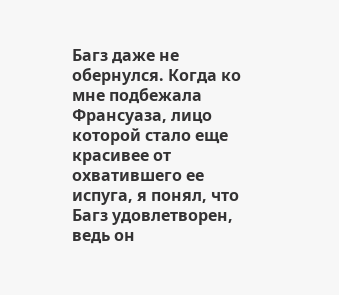Багз даже не обернулся. Когда ко мне подбежала Франсуаза, лицо которой стало еще красивее от охватившего ее испуга, я понял, что Багз удовлетворен, ведь он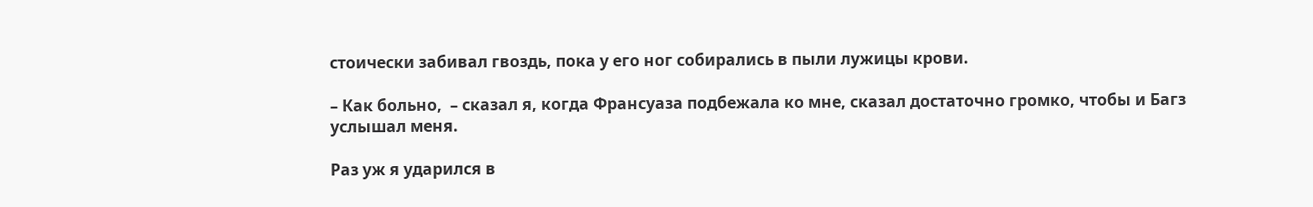стоически забивал гвоздь, пока у его ног собирались в пыли лужицы крови.

– Как больно,  – сказал я, когда Франсуаза подбежала ко мне, сказал достаточно громко, чтобы и Багз услышал меня.

Раз уж я ударился в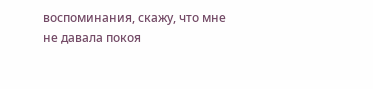воспоминания, скажу, что мне не давала покоя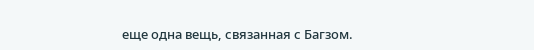еще одна вещь, связанная с Багзом.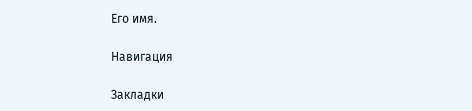Его имя.

Навигация

Закладки